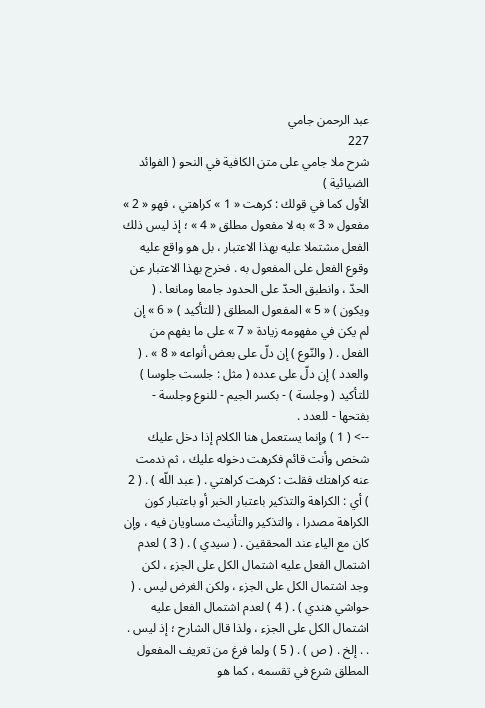عبد الرحمن جامي
227
شرح ملا جامي على متن الكافية في النحو ( الفوائد الضيائية )
الأول كما في قولك : كرهت « 1 » كراهتي ، فهو « 2 » مفعول « 3 » به لا مفعول مطلق « 4 » ؛ إذ ليس ذلك الفعل مشتملا عليه بهذا الاعتبار ، بل هو واقع عليه وقوع الفعل على المفعول به . فخرج بهذا الاعتبار عن الحدّ ، وانطبق الحدّ على الحدود جامعا ومانعا . ( ويكون ) « 5 » المفعول المطلق ( للتأكيد ) « 6 » إن لم يكن في مفهومه زيادة « 7 » على ما يفهم من الفعل . ( والنّوع ) إن دلّ على بعض أنواعه « 8 » . ( والعدد ) إن دلّ على عدده ( مثل : جلست جلوسا ) للتأكيد ( وجلسة ) - بكسر الجيم - للنوع وجلسة - بفتحها - للعدد .
--> ( 1 ) وإنما يستعمل هنا الكلام إذا دخل عليك شخص وأنت قائم فكرهت دخوله عليك ، ثم ندمت عنه كراهتك فقلت : كرهت كراهتي . ( عبد اللّه ) . ( 2 ) أي : الكراهة والتذكير باعتبار الخبر أو باعتبار كون الكراهة مصدرا ، والتذكير والتأنيث مساويان فيه ، وإن كان مع الياء عند المحققين . ( سيدي ) . ( 3 ) لعدم اشتمال الفعل عليه اشتمال الكل على الجزء ، لكن وجد اشتمال الكل على الجزء ، ولكن الغرض ليس . ( حواشي هندي ) . ( 4 ) لعدم اشتمال الفعل عليه اشتمال الكل على الجزء ، ولذا قال الشارح ؛ إذ ليس . . . إلخ . ( ص ) . ( 5 ) ولما فرغ من تعريف المفعول المطلق شرع في تقسمه ، كما هو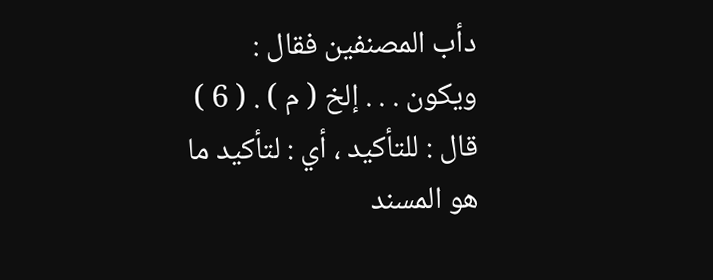دأب المصنفين فقال : ويكون . . . إلخ ( م ) . ( 6 ) قال : للتأكيد ، أي : لتأكيد ما هو المسند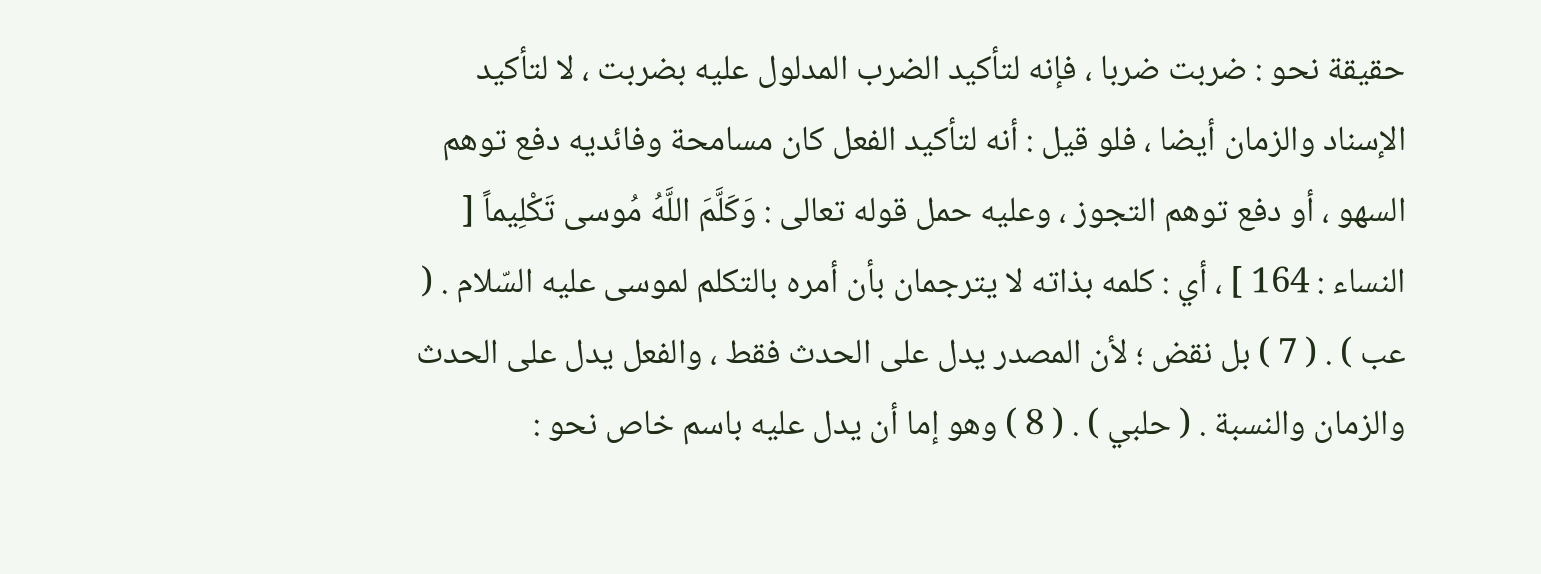حقيقة نحو : ضربت ضربا ، فإنه لتأكيد الضرب المدلول عليه بضربت ، لا لتأكيد الإسناد والزمان أيضا ، فلو قيل : أنه لتأكيد الفعل كان مسامحة وفائديه دفع توهم السهو ، أو دفع توهم التجوز ، وعليه حمل قوله تعالى : وَكَلَّمَ اللَّهُ مُوسى تَكْلِيماً [ النساء : 164 ] ، أي : كلمه بذاته لا يترجمان بأن أمره بالتكلم لموسى عليه السّلام . ( عب ) . ( 7 ) بل نقض ؛ لأن المصدر يدل على الحدث فقط ، والفعل يدل على الحدث والزمان والنسبة . ( حلبي ) . ( 8 ) وهو إما أن يدل عليه باسم خاص نحو :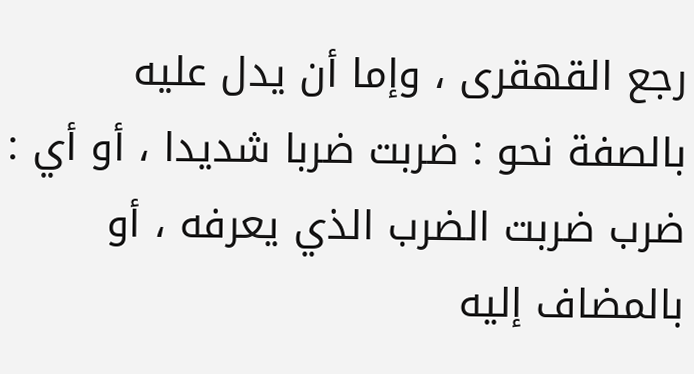رجع القهقرى ، وإما أن يدل عليه بالصفة نحو : ضربت ضربا شديدا ، أو أي : ضرب ضربت الضرب الذي يعرفه ، أو بالمضاف إليه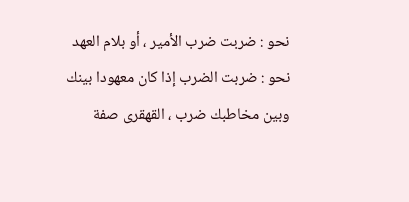نحو : ضربت ضرب الأمير ، أو بلام العهد نحو : ضربت الضرب إذا كان معهودا بينك وبين مخاطبك ضرب ، القهقرى صفة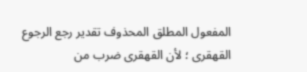المفعول المطلق المحذوف تقدير رجع الرجوع القهقرى ؛ لأن القهقرى ضرب من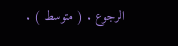الرجوع . ( متوسط ) .